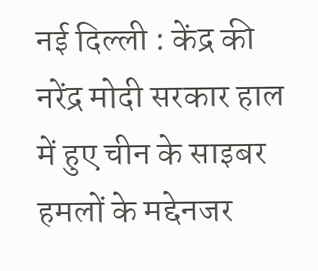नई दिल्ली : केंद्र की नरेंद्र मोदी सरकार हाल में हुए चीन के साइबर हमलों के मद्देनजर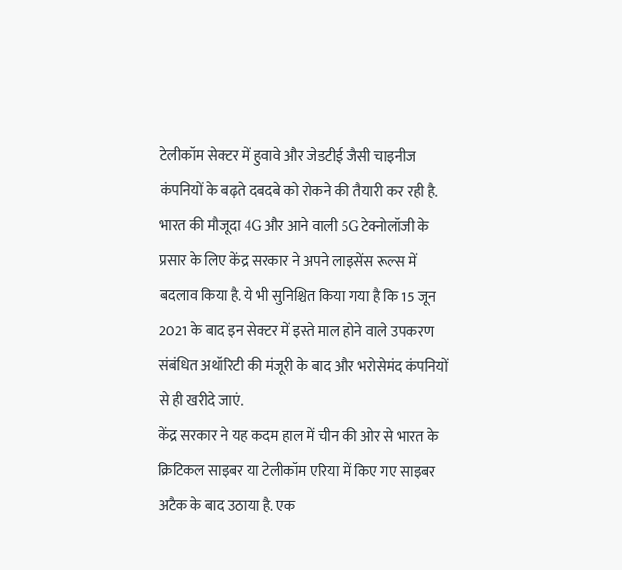टेलीकॉम सेक्टर में हुवावे और जेडटीई जैसी चाइनीज कंपनियों के बढ़ते दबदबे को रोकने की तैयारी कर रही है. भारत की मौजूदा 4G और आने वाली 5G टेक्नोलॉजी के प्रसार के लिए केंद्र सरकार ने अपने लाइसेंस रूल्स में बदलाव किया है. ये भी सुनिश्चित किया गया है कि 15 जून 2021 के बाद इन सेक्टर में इस्ते माल होने वाले उपकरण संबंधित अथॉरिटी की मंजूरी के बाद और भरोसेमंद कंपनियों से ही खरीदे जाएं.
केंद्र सरकार ने यह कदम हाल में चीन की ओर से भारत के क्रिटिकल साइबर या टेलीकॉम एरिया में किए गए साइबर अटैक के बाद उठाया है. एक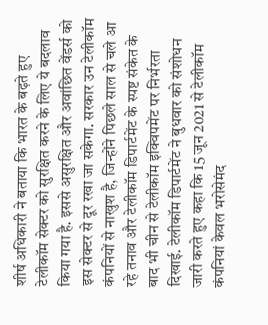शीर्ष अधिकारी ने बताया कि भारत के बढ़ते हुए टेलीकॉम सेक्टर को सुरक्षित करने के लिए ये बदलाव किया गया है. इससे असुरक्षित और अवांछित वेंडर्स को इस सेक्टर से दूर रखा जा सकेगा. सरकार उन टेलीकॉम कंपनियों से नाखुश है, जिन्होंने पिछले साल से चले आ रहे तनाव और टेलीकॉम डिपार्टमेंट के स्पष्ट संकेत के बाद भी चीन से टेलीकॉम इक्विपमेंट पर निर्भरता दिखाई. टेलीकॉम डिपार्टमेंट ने बुधवार को संशोधन जारी करते हुए कहा कि 15 जून 2021 से टेलीकॉम कंपनियां केवल भरोसेमंद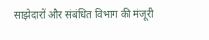साझेदारों और संबंधित विभाग की मंजूरी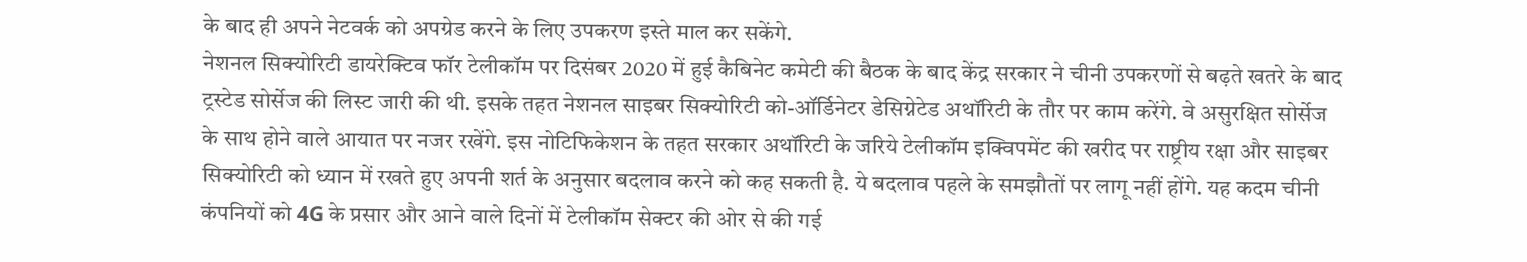के बाद ही अपने नेटवर्क को अपग्रेड करने के लिए उपकरण इस्ते माल कर सकेंगे.
नेशनल सिक्योरिटी डायरेक्टिव फॉर टेलीकॉम पर दिसंबर 2020 में हुई कैबिनेट कमेटी की बैठक के बाद केंद्र सरकार ने चीनी उपकरणों से बढ़ते खतरे के बाद ट्रस्टेड सोर्सेज की लिस्ट जारी की थी. इसके तहत नेशनल साइबर सिक्योरिटी को-ऑर्डिनेटर डेसिग्नेटेड अथॉरिटी के तौर पर काम करेंगे. वे असुरक्षित सोर्सेज के साथ होने वाले आयात पर नजर रखेंगे. इस नोटिफिकेशन के तहत सरकार अथॉरिटी के जरिये टेलीकॉम इक्विपमेंट की खरीद पर राष्ट्रीय रक्षा और साइबर सिक्योरिटी को ध्यान में रखते हुए अपनी शर्त के अनुसार बदलाव करने को कह सकती है. ये बदलाव पहले के समझौतों पर लागू नहीं होंगे. यह कदम चीनी कंपनियों को 4G के प्रसार और आने वाले दिनों में टेलीकॉम सेक्टर की ओर से की गई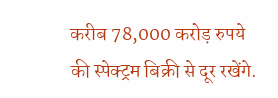करीब 78,000 करोड़ रुपये की स्पेक्ट्रम बिक्री से दूर रखेंगे.